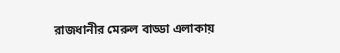রাজধানীর মেরুল বাড্ডা এলাকায়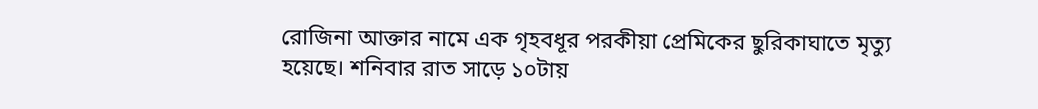রোজিনা আক্তার নামে এক গৃহবধূর পরকীয়া প্রেমিকের ছুরিকাঘাতে মৃত্যু হয়েছে। শনিবার রাত সাড়ে ১০টায়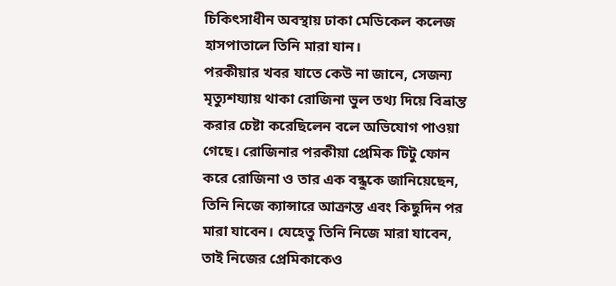চিকিৎসাধীন অবস্থায় ঢাকা মেডিকেল কলেজ হাসপাতালে তিনি মারা যান।
পরকীয়ার খবর যাতে কেউ না জানে, সেজন্য মৃত্যুশয্যায় থাকা রোজিনা ভুল তথ্য দিয়ে বিভ্রান্ত করার চেষ্টা করেছিলেন বলে অভিযোগ পাওয়া গেছে। রোজিনার পরকীয়া প্রেমিক টিটু ফোন করে রোজিনা ও তার এক বন্ধুকে জানিয়েছেন, তিনি নিজে ক্যান্সারে আক্রান্ত এবং কিছুদিন পর মারা যাবেন। যেহেতু তিনি নিজে মারা যাবেন, তাই নিজের প্রেমিকাকেও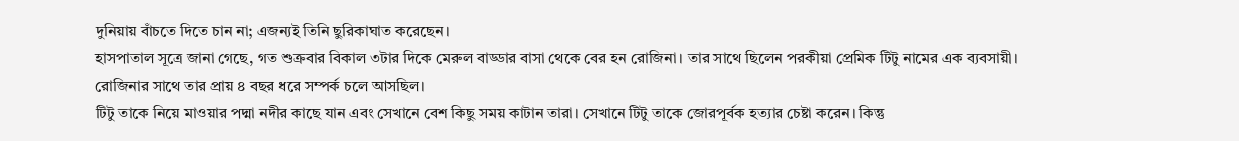দুনিয়ায় বাঁচতে দিতে চান না; এজন্যই তিনি ছুরিকাঘাত করেছেন।
হাসপাতাল সূত্রে জানা গেছে, গত শুক্রবার বিকাল ৩টার দিকে মেরুল বাড্ডার বাসা থেকে বের হন রোজিনা। তার সাথে ছিলেন পরকীয়া প্রেমিক টিটু নামের এক ব্যবসায়ী। রোজিনার সাথে তার প্রায় ৪ বছর ধরে সম্পর্ক চলে আসছিল।
টিটু তাকে নিয়ে মাওয়ার পদ্মা নদীর কাছে যান এবং সেখানে বেশ কিছু সময় কাটান তারা। সেখানে টিটু তাকে জোরপূর্বক হত্যার চেষ্টা করেন। কিন্তু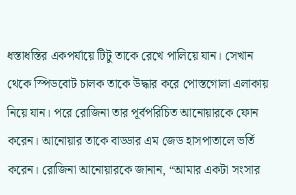ধস্তাধস্তির একপর্যায়ে টিটু তাকে রেখে পালিয়ে যান। সেখান থেকে স্পিডবোট চালক তাকে উদ্ধার করে পোস্তগোলা এলাকায় নিয়ে যান। পরে রোজিনা তার পূর্বপরিচিত আনোয়ারকে ফোন করেন। আনোয়ার তাকে বাড্ডার এম জেড হাসপাতালে ভর্তি করেন। রোজিনা আনোয়ারকে জানান, “আমার একটা সংসার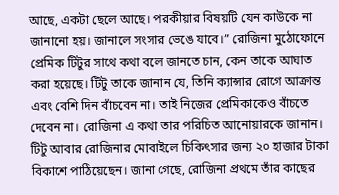আছে, একটা ছেলে আছে। পরকীয়ার বিষয়টি যেন কাউকে না জানানো হয়। জানালে সংসার ভেঙে যাবে।” রোজিনা মুঠোফোনে প্রেমিক টিটুর সাথে কথা বলে জানতে চান, কেন তাকে আঘাত করা হয়েছে। টিটু তাকে জানান যে, তিনি ক্যান্সার রোগে আক্রান্ত এবং বেশি দিন বাঁচবেন না। তাই নিজের প্রেমিকাকেও বাঁচতে দেবেন না। রোজিনা এ কথা তার পরিচিত আনোয়ারকে জানান। টিটু আবার রোজিনার মোবাইলে চিকিৎসার জন্য ২০ হাজার টাকা বিকাশে পাঠিয়েছেন। জানা গেছে, রোজিনা প্রথমে তাঁর কাছের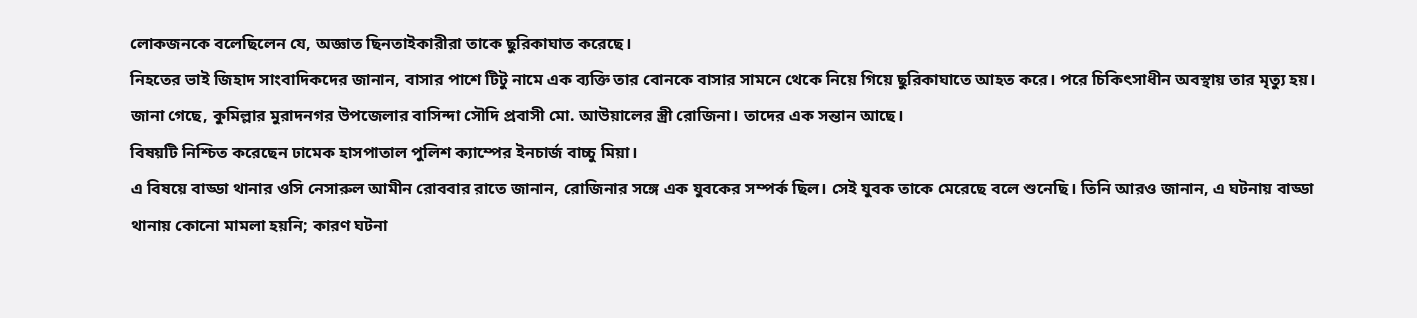লোকজনকে বলেছিলেন যে, অজ্ঞাত ছিনতাইকারীরা তাকে ছুরিকাঘাত করেছে।
নিহতের ভাই জিহাদ সাংবাদিকদের জানান, বাসার পাশে টিটু নামে এক ব্যক্তি তার বোনকে বাসার সামনে থেকে নিয়ে গিয়ে ছুরিকাঘাতে আহত করে। পরে চিকিৎসাধীন অবস্থায় তার মৃত্যু হয়।
জানা গেছে, কুমিল্লার মুরাদনগর উপজেলার বাসিন্দা সৌদি প্রবাসী মো. আউয়ালের স্ত্রী রোজিনা। তাদের এক সন্তান আছে।
বিষয়টি নিশ্চিত করেছেন ঢামেক হাসপাতাল পুলিশ ক্যাম্পের ইনচার্জ বাচ্চু মিয়া।
এ বিষয়ে বাড্ডা থানার ওসি নেসারুল আমীন রোববার রাতে জানান, রোজিনার সঙ্গে এক যুবকের সম্পর্ক ছিল। সেই যুবক তাকে মেরেছে বলে শুনেছি। তিনি আরও জানান, এ ঘটনায় বাড্ডা থানায় কোনো মামলা হয়নি; কারণ ঘটনা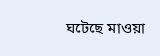ঘটেছে মাওয়া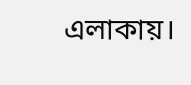এলাকায়।